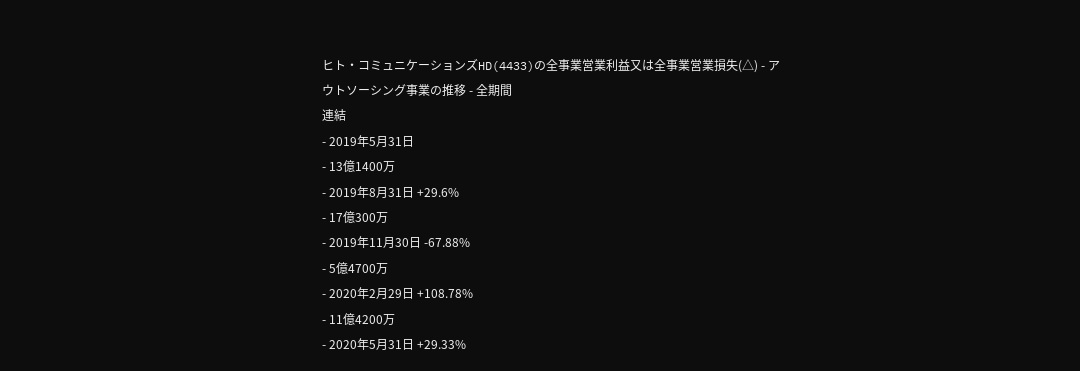ヒト・コミュニケーションズHD(4433)の全事業営業利益又は全事業営業損失(△) - アウトソーシング事業の推移 - 全期間
連結
- 2019年5月31日
- 13億1400万
- 2019年8月31日 +29.6%
- 17億300万
- 2019年11月30日 -67.88%
- 5億4700万
- 2020年2月29日 +108.78%
- 11億4200万
- 2020年5月31日 +29.33%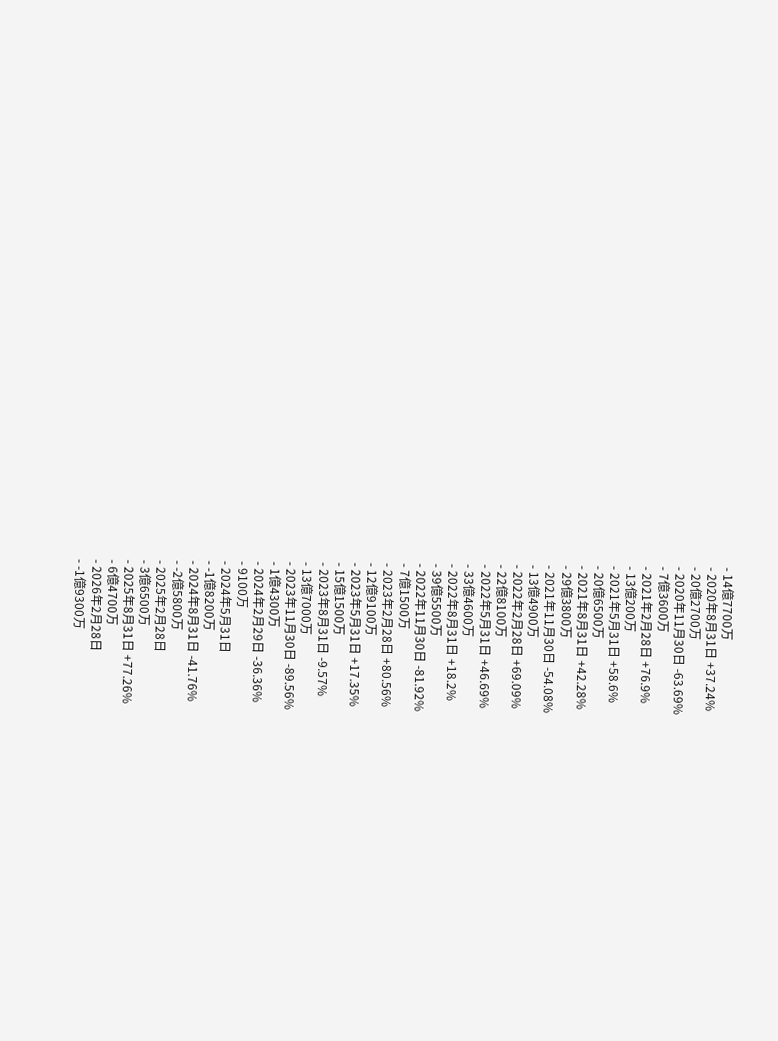- 14億7700万
- 2020年8月31日 +37.24%
- 20億2700万
- 2020年11月30日 -63.69%
- 7億3600万
- 2021年2月28日 +76.9%
- 13億200万
- 2021年5月31日 +58.6%
- 20億6500万
- 2021年8月31日 +42.28%
- 29億3800万
- 2021年11月30日 -54.08%
- 13億4900万
- 2022年2月28日 +69.09%
- 22億8100万
- 2022年5月31日 +46.69%
- 33億4600万
- 2022年8月31日 +18.2%
- 39億5500万
- 2022年11月30日 -81.92%
- 7億1500万
- 2023年2月28日 +80.56%
- 12億9100万
- 2023年5月31日 +17.35%
- 15億1500万
- 2023年8月31日 -9.57%
- 13億7000万
- 2023年11月30日 -89.56%
- 1億4300万
- 2024年2月29日 -36.36%
- 9100万
- 2024年5月31日
- -1億8200万
- 2024年8月31日 -41.76%
- -2億5800万
- 2025年2月28日
- 3億6500万
- 2025年8月31日 +77.26%
- 6億4700万
- 2026年2月28日
- -1億9300万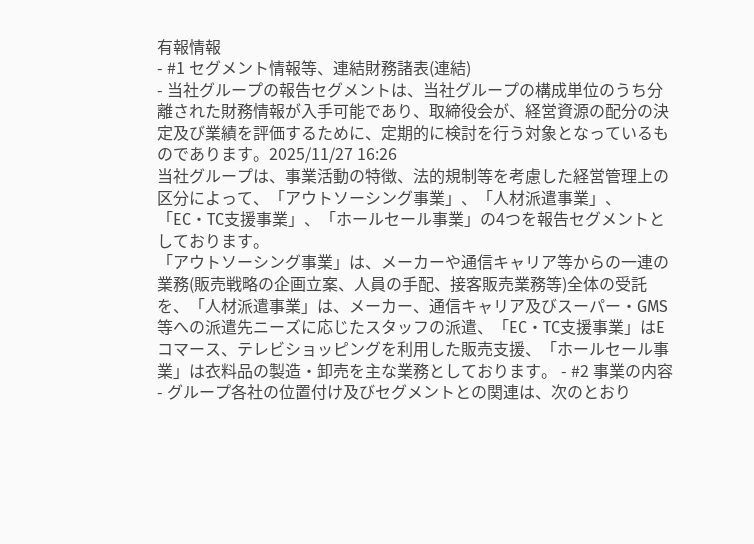有報情報
- #1 セグメント情報等、連結財務諸表(連結)
- 当社グループの報告セグメントは、当社グループの構成単位のうち分離された財務情報が入手可能であり、取締役会が、経営資源の配分の決定及び業績を評価するために、定期的に検討を行う対象となっているものであります。2025/11/27 16:26
当社グループは、事業活動の特徴、法的規制等を考慮した経営管理上の区分によって、「アウトソーシング事業」、「人材派遣事業」、「EC・TC支援事業」、「ホールセール事業」の4つを報告セグメントとしております。
「アウトソーシング事業」は、メーカーや通信キャリア等からの一連の業務(販売戦略の企画立案、人員の手配、接客販売業務等)全体の受託を、「人材派遣事業」は、メーカー、通信キャリア及びスーパー・GMS等への派遣先ニーズに応じたスタッフの派遣、「EC・TC支援事業」はEコマース、テレビショッピングを利用した販売支援、「ホールセール事業」は衣料品の製造・卸売を主な業務としております。 - #2 事業の内容
- グループ各社の位置付け及びセグメントとの関連は、次のとおり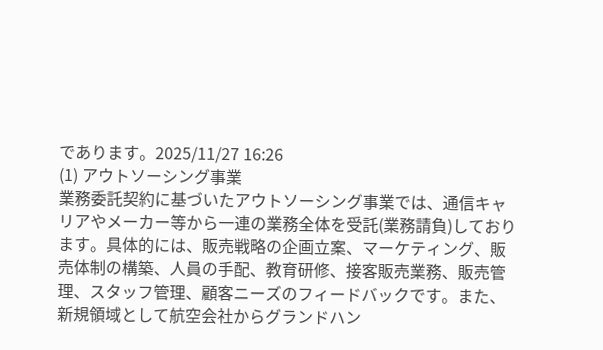であります。2025/11/27 16:26
(1) アウトソーシング事業
業務委託契約に基づいたアウトソーシング事業では、通信キャリアやメーカー等から一連の業務全体を受託(業務請負)しております。具体的には、販売戦略の企画立案、マーケティング、販売体制の構築、人員の手配、教育研修、接客販売業務、販売管理、スタッフ管理、顧客ニーズのフィードバックです。また、新規領域として航空会社からグランドハン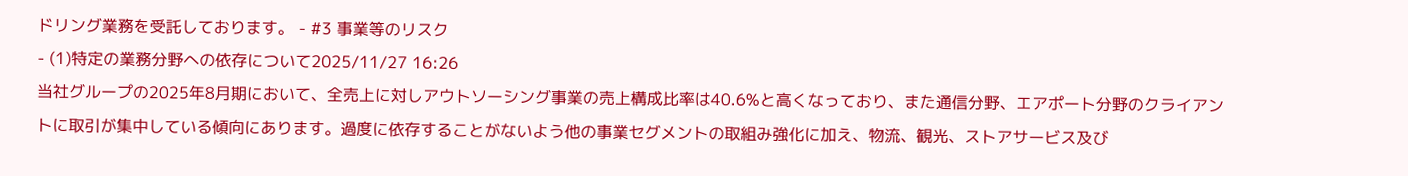ドリング業務を受託しております。 - #3 事業等のリスク
- (1)特定の業務分野への依存について2025/11/27 16:26
当社グループの2025年8月期において、全売上に対しアウトソーシング事業の売上構成比率は40.6%と高くなっており、また通信分野、エアポート分野のクライアントに取引が集中している傾向にあります。過度に依存することがないよう他の事業セグメントの取組み強化に加え、物流、観光、ストアサービス及び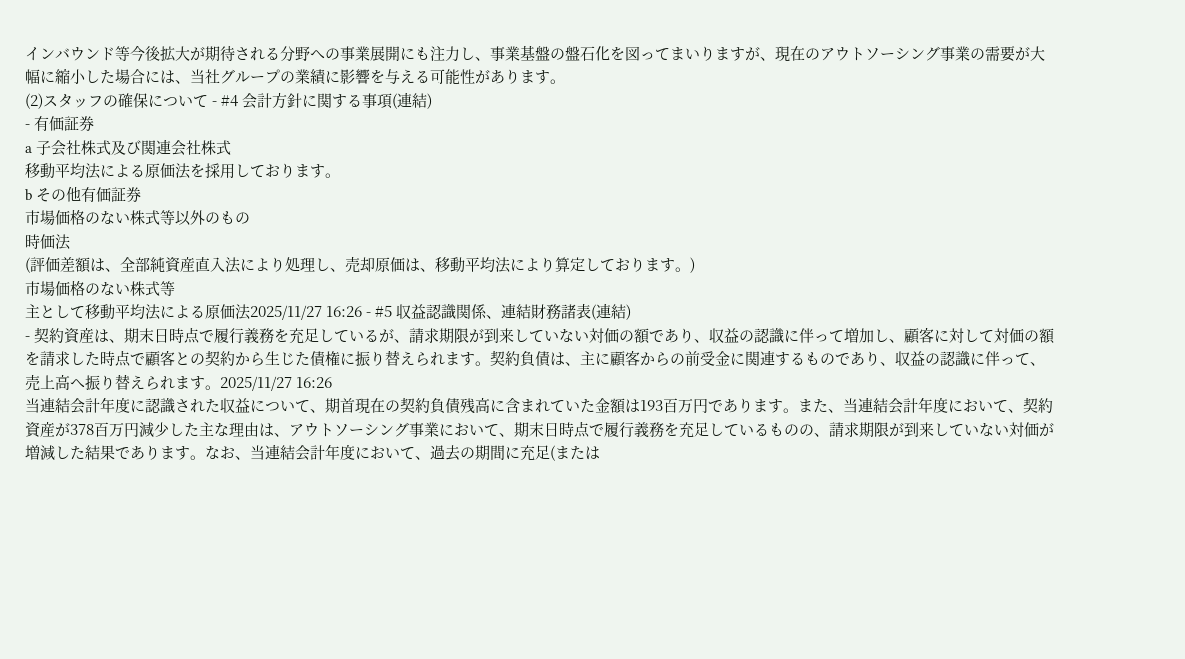インバウンド等今後拡大が期待される分野への事業展開にも注力し、事業基盤の盤石化を図ってまいりますが、現在のアウトソーシング事業の需要が大幅に縮小した場合には、当社グループの業績に影響を与える可能性があります。
(2)スタッフの確保について - #4 会計方針に関する事項(連結)
- 有価証券
a 子会社株式及び関連会社株式
移動平均法による原価法を採用しております。
b その他有価証券
市場価格のない株式等以外のもの
時価法
(評価差額は、全部純資産直入法により処理し、売却原価は、移動平均法により算定しております。)
市場価格のない株式等
主として移動平均法による原価法2025/11/27 16:26 - #5 収益認識関係、連結財務諸表(連結)
- 契約資産は、期末日時点で履行義務を充足しているが、請求期限が到来していない対価の額であり、収益の認識に伴って増加し、顧客に対して対価の額を請求した時点で顧客との契約から生じた債権に振り替えられます。契約負債は、主に顧客からの前受金に関連するものであり、収益の認識に伴って、売上高へ振り替えられます。2025/11/27 16:26
当連結会計年度に認識された収益について、期首現在の契約負債残高に含まれていた金額は193百万円であります。また、当連結会計年度において、契約資産が378百万円減少した主な理由は、アウトソーシング事業において、期末日時点で履行義務を充足しているものの、請求期限が到来していない対価が増減した結果であります。なお、当連結会計年度において、過去の期間に充足(または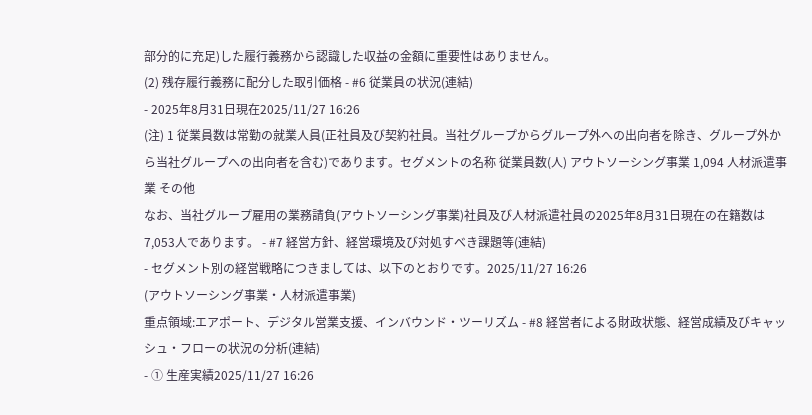部分的に充足)した履行義務から認識した収益の金額に重要性はありません。
(2) 残存履行義務に配分した取引価格 - #6 従業員の状況(連結)
- 2025年8月31日現在2025/11/27 16:26
(注) 1 従業員数は常勤の就業人員(正社員及び契約社員。当社グループからグループ外への出向者を除き、グループ外から当社グループへの出向者を含む)であります。セグメントの名称 従業員数(人) アウトソーシング事業 1,094 人材派遣事業 その他
なお、当社グループ雇用の業務請負(アウトソーシング事業)社員及び人材派遣社員の2025年8月31日現在の在籍数は7,053人であります。 - #7 経営方針、経営環境及び対処すべき課題等(連結)
- セグメント別の経営戦略につきましては、以下のとおりです。2025/11/27 16:26
(アウトソーシング事業・人材派遣事業)
重点領域:エアポート、デジタル営業支援、インバウンド・ツーリズム - #8 経営者による財政状態、経営成績及びキャッシュ・フローの状況の分析(連結)
- ① 生産実績2025/11/27 16:26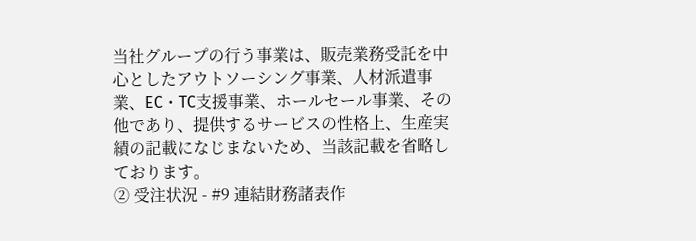当社グループの行う事業は、販売業務受託を中心としたアウトソーシング事業、人材派遣事業、EC・TC支援事業、ホールセール事業、その他であり、提供するサービスの性格上、生産実績の記載になじまないため、当該記載を省略しております。
② 受注状況 - #9 連結財務諸表作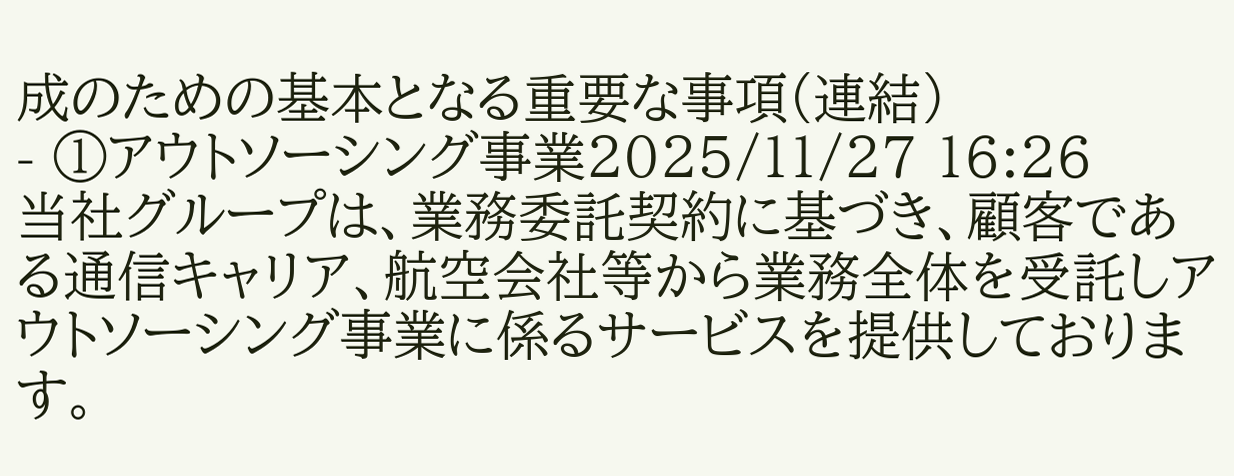成のための基本となる重要な事項(連結)
- ①アウトソーシング事業2025/11/27 16:26
当社グループは、業務委託契約に基づき、顧客である通信キャリア、航空会社等から業務全体を受託しアウトソーシング事業に係るサービスを提供しております。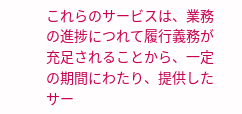これらのサービスは、業務の進捗につれて履行義務が充足されることから、一定の期間にわたり、提供したサー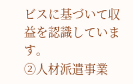ビスに基づいて収益を認識しています。
②人材派遣事業